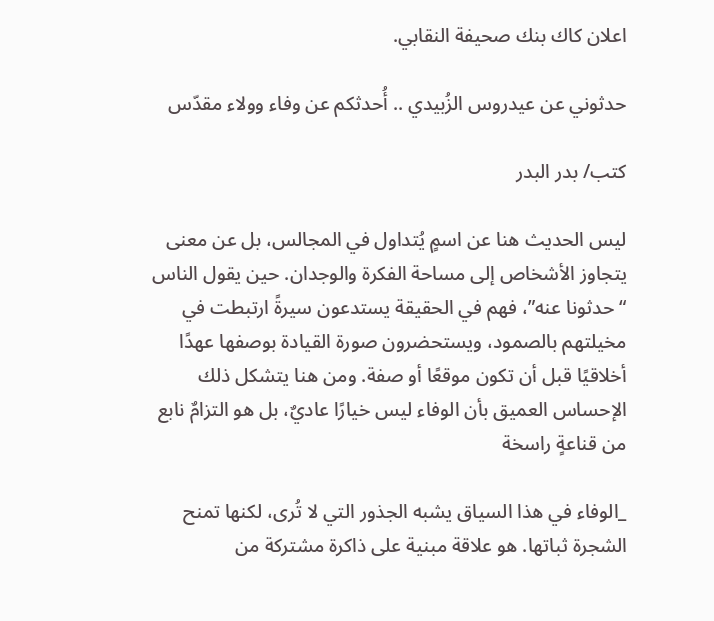اعلان كاك بنك صحيفة النقابي.

حدثوني عن عيدروس الزُبيدي .. أُحدثكم عن وفاء وولاء مقدّس

كتب/ بدر البدر

ليس الحديث هنا عن اسمٍ يُتداول في المجالس، بل عن معنى يتجاوز الأشخاص إلى مساحة الفكرة والوجدان. حين يقول الناس “حدثونا عنه”، فهم في الحقيقة يستدعون سيرةً ارتبطت في مخيلتهم بالصمود، ويستحضرون صورة القيادة بوصفها عهدًا أخلاقيًا قبل أن تكون موقعًا أو صفة. ومن هنا يتشكل ذلك الإحساس العميق بأن الوفاء ليس خيارًا عاديٌ، بل هو التزامٌ نابع من قناعةٍ راسخة

_الوفاء في هذا السياق يشبه الجذور التي لا تُرى، لكنها تمنح الشجرة ثباتها. هو علاقة مبنية على ذاكرة مشتركة من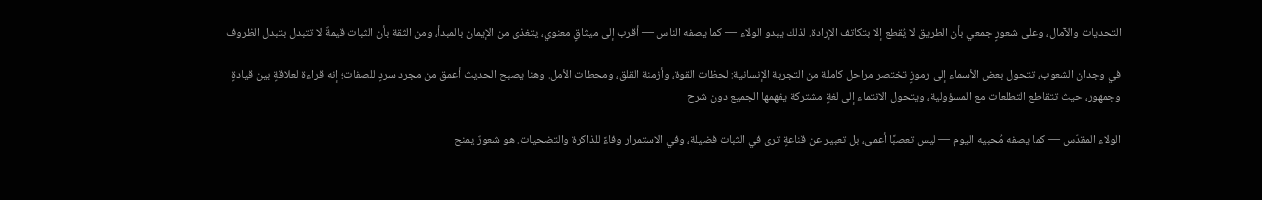التحديات والآمال، وعلى شعورٍ جمعي بأن الطريق لا يُقطع إلا بتكاتف الإرادة. لذلك يبدو الولاء — كما يصفه الناس — أقرب إلى ميثاقٍ معنوي، يتغذى من الإيمان بالمبدأ، ومن الثقة بأن الثبات قيمةٌ لا تتبدل بتبدل الظروف

في وجدان الشعوب، تتحول بعض الأسماء إلى رموزٍ تختصر مراحل كاملة من التجربة الإنسانية: لحظات القوة، وأزمنة القلق، ومحطات الأمل. وهنا يصبح الحديث أعمق من مجرد سردٍ للصفات؛ إنه قراءة لعلاقةٍ بين قيادةٍ وجمهور، حيث تتقاطع التطلعات مع المسؤولية، ويتحول الانتماء إلى لغةٍ مشتركة يفهمها الجميع دون شرح

الولاء المقدّس — كما يصفه مُحبيه اليوم — ليس تعصبًا أعمى، بل تعبير عن قناعةٍ ترى في الثبات فضيلة، وفي الاستمرار وفاءً للذاكرة والتضحيات. هو شعورٌ يمنح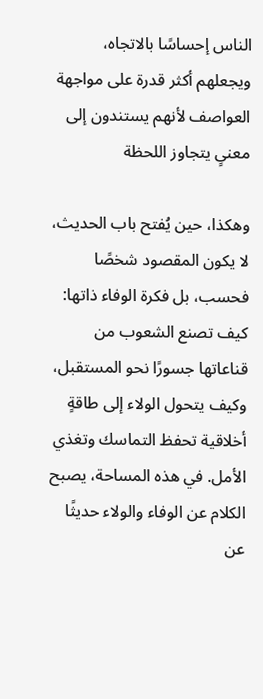الناس إحساسًا بالاتجاه، ويجعلهم أكثر قدرة على مواجهة العواصف لأنهم يستندون إلى معنىٍ يتجاوز اللحظة

وهكذا، حين يُفتح باب الحديث، لا يكون المقصود شخصًا فحسب، بل فكرة الوفاء ذاتها: كيف تصنع الشعوب من قناعاتها جسورًا نحو المستقبل، وكيف يتحول الولاء إلى طاقةٍ أخلاقية تحفظ التماسك وتغذي الأمل. في هذه المساحة، يصبح الكلام عن الوفاء والولاء حديثًا عن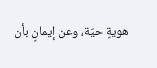هويةٍ حيّة، وعن إيمانٍ بأن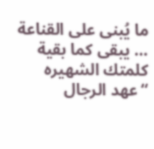ما يُبنى على القناعة … يبقى كما بقية كلمتك الشهيره “عهد الرجال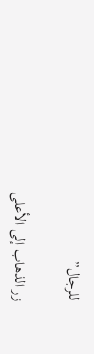للرجال”

زر الذهاب إلى الأعلى